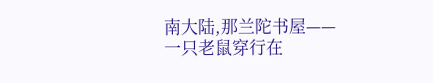南大陆,那兰陀书屋——
一只老鼠穿行在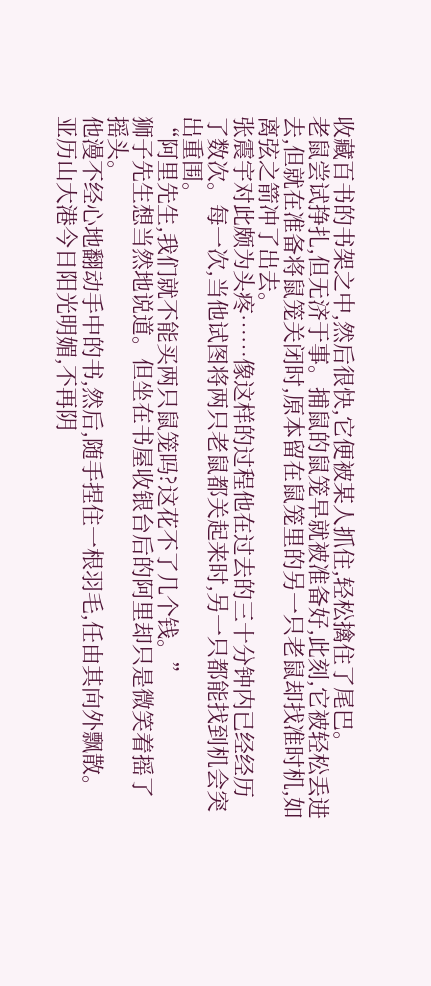收藏百书的书架之中,然后很快,它便被某人抓住,轻松擒住了尾巴。
老鼠尝试挣扎,但无济于事。捕鼠的鼠笼早就被准备好,此刻,它被轻松丢进去,但就在准备将鼠笼关闭时,原本留在鼠笼里的另一只老鼠却找准时机,如离弦之箭冲了出去。
张震宇对此颇为头疼……像这样的过程他在过去的三十分钟内已经经历了数次。每一次,当他试图将两只老鼠都关起来时,另一只都能找到机会突出重围。
“阿里先生,我们就不能买两只鼠笼吗?这花不了几个钱。”
狮子先生想当然地说道。但坐在书屋收银台后的阿里却只是微笑着摇了摇头。
他漫不经心地翻动手中的书,然后,随手捏住一根羽毛,任由其向外飘散。
亚历山大港今日阳光明媚,不再阴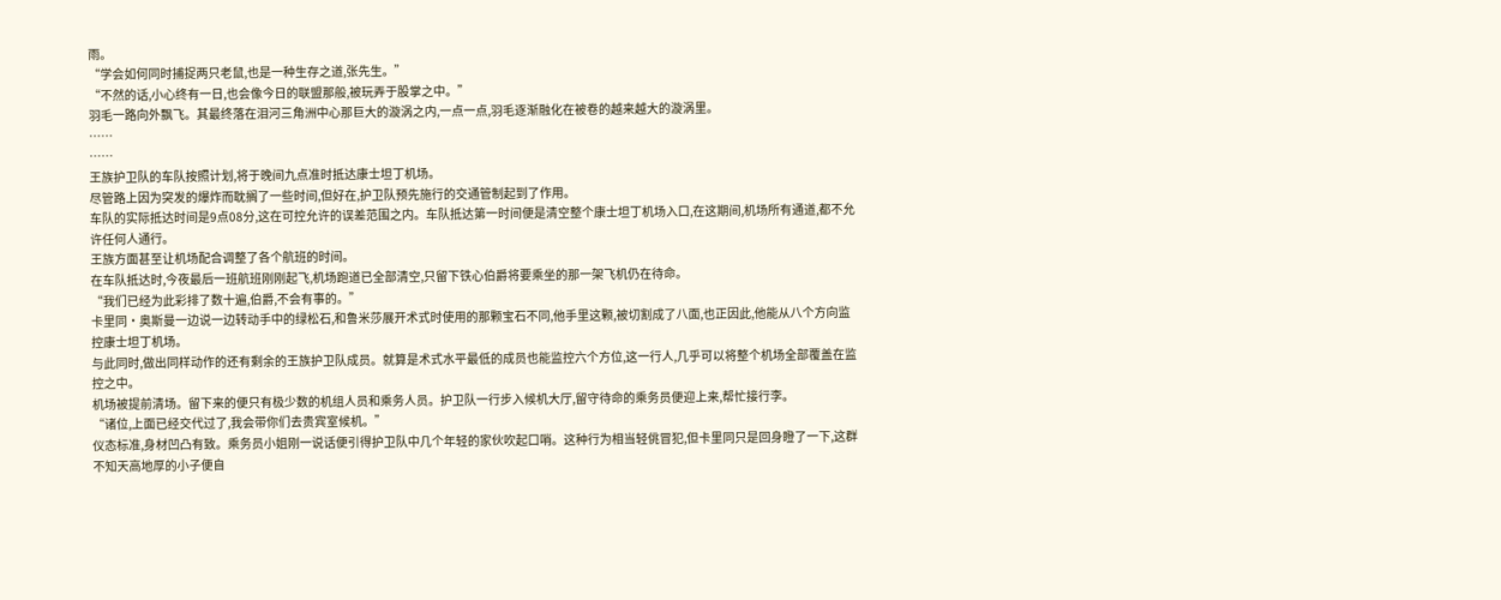雨。
“学会如何同时捕捉两只老鼠,也是一种生存之道,张先生。”
“不然的话,小心终有一日,也会像今日的联盟那般,被玩弄于股掌之中。”
羽毛一路向外飘飞。其最终落在泪河三角洲中心那巨大的漩涡之内,一点一点,羽毛逐渐融化在被卷的越来越大的漩涡里。
……
……
王族护卫队的车队按照计划,将于晚间九点准时抵达康士坦丁机场。
尽管路上因为突发的爆炸而耽搁了一些时间,但好在,护卫队预先施行的交通管制起到了作用。
车队的实际抵达时间是9点08分,这在可控允许的误差范围之内。车队抵达第一时间便是清空整个康士坦丁机场入口,在这期间,机场所有通道,都不允许任何人通行。
王族方面甚至让机场配合调整了各个航班的时间。
在车队抵达时,今夜最后一班航班刚刚起飞,机场跑道已全部清空,只留下铁心伯爵将要乘坐的那一架飞机仍在待命。
“我们已经为此彩排了数十遍,伯爵,不会有事的。”
卡里同·奥斯曼一边说一边转动手中的绿松石,和鲁米莎展开术式时使用的那颗宝石不同,他手里这颗,被切割成了八面,也正因此,他能从八个方向监控康士坦丁机场。
与此同时,做出同样动作的还有剩余的王族护卫队成员。就算是术式水平最低的成员也能监控六个方位,这一行人,几乎可以将整个机场全部覆盖在监控之中。
机场被提前清场。留下来的便只有极少数的机组人员和乘务人员。护卫队一行步入候机大厅,留守待命的乘务员便迎上来,帮忙接行李。
“诸位,上面已经交代过了,我会带你们去贵宾室候机。”
仪态标准,身材凹凸有致。乘务员小姐刚一说话便引得护卫队中几个年轻的家伙吹起口哨。这种行为相当轻佻冒犯,但卡里同只是回身瞪了一下,这群不知天高地厚的小子便自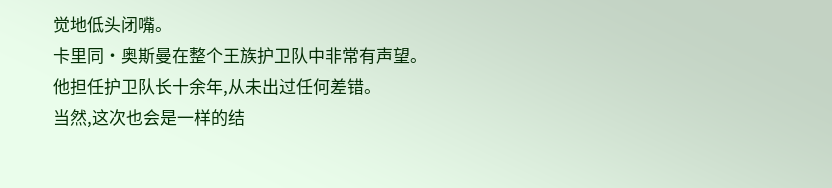觉地低头闭嘴。
卡里同·奥斯曼在整个王族护卫队中非常有声望。他担任护卫队长十余年,从未出过任何差错。
当然,这次也会是一样的结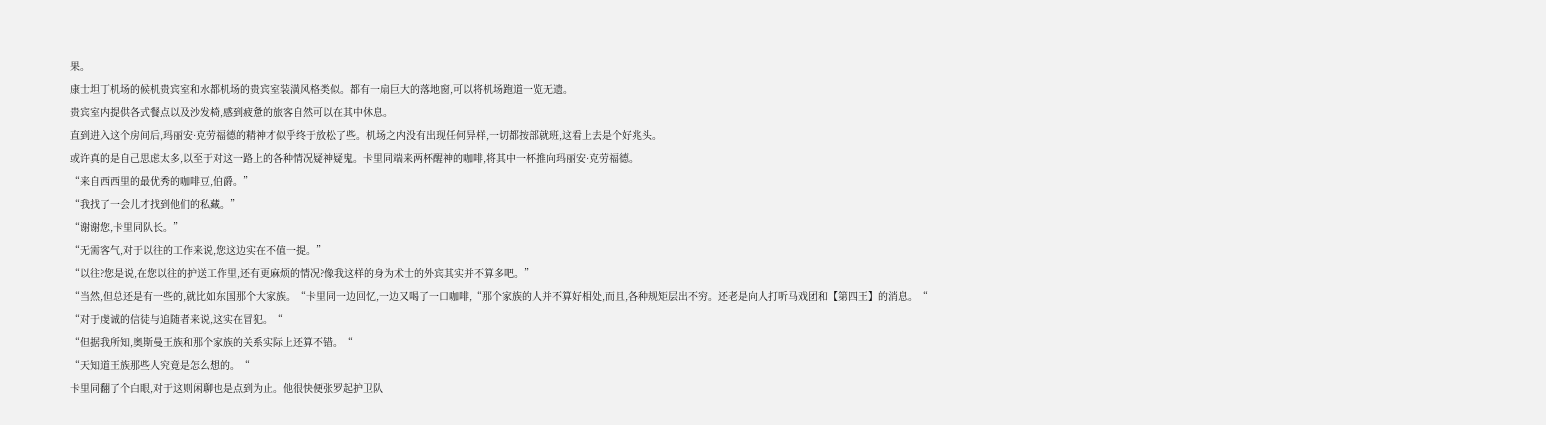果。
康士坦丁机场的候机贵宾室和水都机场的贵宾室装潢风格类似。都有一扇巨大的落地窗,可以将机场跑道一览无遗。
贵宾室内提供各式餐点以及沙发椅,感到疲惫的旅客自然可以在其中休息。
直到进入这个房间后,玛丽安·克劳福德的精神才似乎终于放松了些。机场之内没有出现任何异样,一切都按部就班,这看上去是个好兆头。
或许真的是自己思虑太多,以至于对这一路上的各种情况疑神疑鬼。卡里同端来两杯醒神的咖啡,将其中一杯推向玛丽安·克劳福德。
“来自西西里的最优秀的咖啡豆,伯爵。”
“我找了一会儿才找到他们的私藏。”
“谢谢您,卡里同队长。”
“无需客气,对于以往的工作来说,您这边实在不值一提。”
“以往?您是说,在您以往的护送工作里,还有更麻烦的情况?像我这样的身为术士的外宾其实并不算多吧。”
“当然,但总还是有一些的,就比如东国那个大家族。“卡里同一边回忆,一边又喝了一口咖啡,“那个家族的人并不算好相处,而且,各种规矩层出不穷。还老是向人打听马戏团和【第四王】的消息。“
“对于虔诚的信徒与追随者来说,这实在冒犯。“
“但据我所知,奥斯曼王族和那个家族的关系实际上还算不错。“
“天知道王族那些人究竟是怎么想的。“
卡里同翻了个白眼,对于这则闲聊也是点到为止。他很快便张罗起护卫队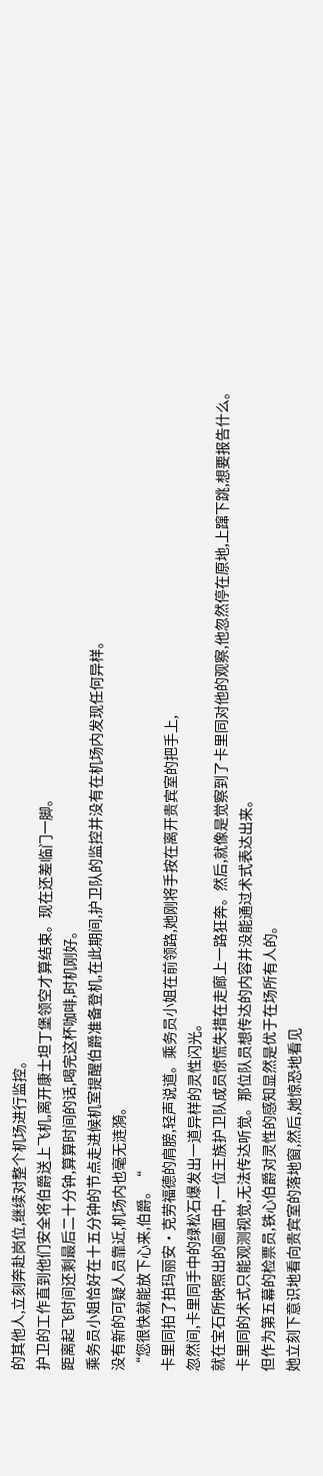的其他人,立刻奔赴岗位,继续对整个机场进行监控。
护卫的工作直到他们安全将伯爵送上飞机,离开康士坦丁堡领空才算结束。现在还差临门一脚。
距离起飞时间还剩最后二十分钟,算算时间的话,喝完这杯咖啡,时机刚好。
乘务员小姐恰好在十五分钟的节点走进候机室提醒伯爵准备登机,在此期间,护卫队的监控并没有在机场内发现任何异样。
没有新的可疑人员靠近,机场内也毫无涟漪。
“您很快就能放下心来,伯爵。“
卡里同拍了拍玛丽安·克劳福德的肩膀,轻声说道。乘务员小姐在前领路,她刚将手按在离开贵宾室的把手上,
忽然间,卡里同手中的绿松石爆发出一道异样的灵性闪光。
就在宝石所映照出的画面中,一位王族护卫队成员惊慌失措在走廊上一路狂奔。然后,就像是觉察到了卡里同对他的观察,他忽然停在原地,上蹿下跳,想要报告什么。
卡里同的术式只能观测视觉,无法传达听觉。那位队员想传达的内容并没能通过术式表达出来。
但作为第五幕的检票员,铁心伯爵对灵性的感知显然是优于在场所有人的。
她立刻下意识地看向贵宾室的落地窗,然后,她惊恐地看见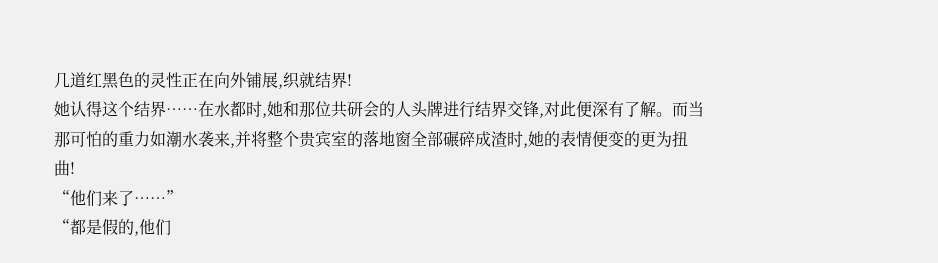几道红黑色的灵性正在向外铺展,织就结界!
她认得这个结界……在水都时,她和那位共研会的人头牌进行结界交锋,对此便深有了解。而当那可怕的重力如潮水袭来,并将整个贵宾室的落地窗全部碾碎成渣时,她的表情便变的更为扭曲!
“他们来了……”
“都是假的,他们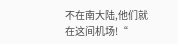不在南大陆,他们就在这间机场!“